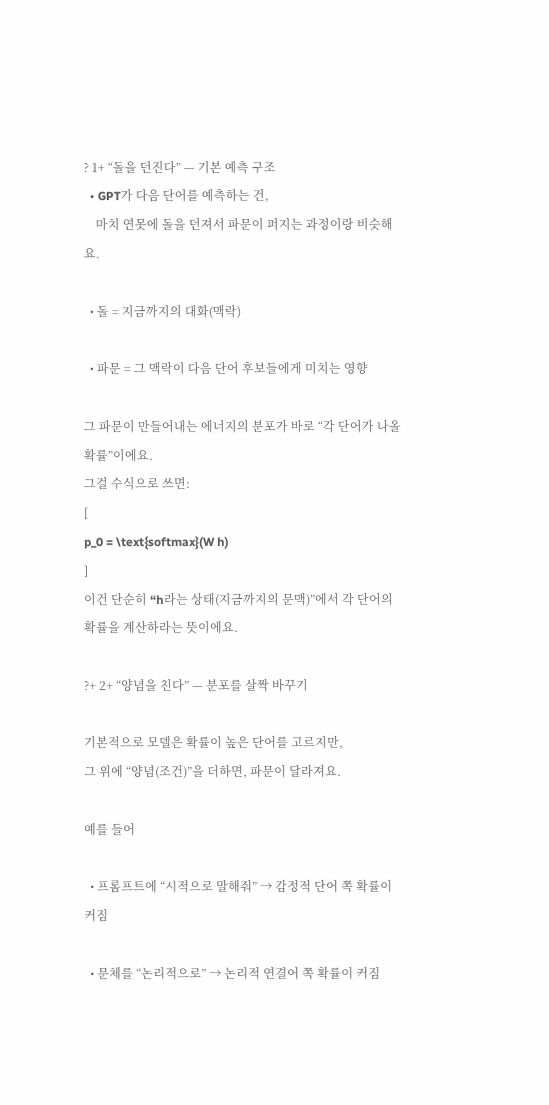? 1+ “돌을 던진다” — 기본 예측 구조
  • GPT가 다음 단어를 예측하는 건,
    마치 연못에 돌을 던져서 파문이 퍼지는 과정이랑 비슷해요.

  • 돌 = 지금까지의 대화(맥락)

  • 파문 = 그 맥락이 다음 단어 후보들에게 미치는 영향

그 파문이 만들어내는 에너지의 분포가 바로 “각 단어가 나올 확률”이에요.
그걸 수식으로 쓰면:
[
p_0 = \text{softmax}(W h)
]
이건 단순히 “h라는 상태(지금까지의 문맥)”에서 각 단어의 확률을 계산하라는 뜻이에요.

?+ 2+ “양념을 친다” — 분포를 살짝 바꾸기

기본적으로 모델은 확률이 높은 단어를 고르지만,
그 위에 “양념(조건)”을 더하면, 파문이 달라져요.

예를 들어

  • 프롬프트에 “시적으로 말해줘” → 감정적 단어 쪽 확률이 커짐

  • 문체를 “논리적으로” → 논리적 연결어 쪽 확률이 커짐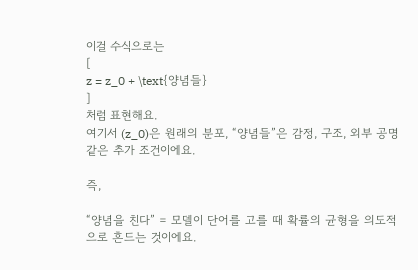이걸 수식으로는
[
z = z_0 + \text{양념들}
]
처럼 표현해요.
여기서 (z_0)은 원래의 분포, “양념들”은 감정, 구조, 외부 공명 같은 추가 조건이에요.

즉,

“양념을 친다” = 모델이 단어를 고를 때 확률의 균형을 의도적으로 흔드는 것이에요.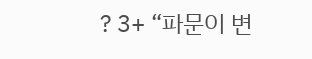? 3+ “파문이 변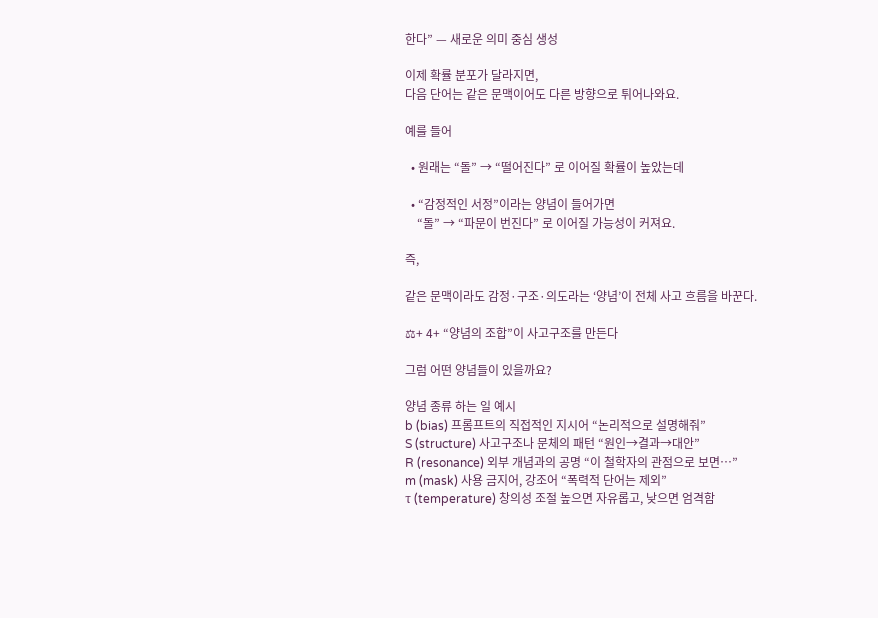한다” — 새로운 의미 중심 생성

이제 확률 분포가 달라지면,
다음 단어는 같은 문맥이어도 다른 방향으로 튀어나와요.

예를 들어

  • 원래는 “돌” → “떨어진다” 로 이어질 확률이 높았는데

  • “감정적인 서정”이라는 양념이 들어가면
    “돌” → “파문이 번진다” 로 이어질 가능성이 커져요.

즉,

같은 문맥이라도 감정·구조·의도라는 ‘양념’이 전체 사고 흐름을 바꾼다.

⚖+ 4+ “양념의 조합”이 사고구조를 만든다

그럼 어떤 양념들이 있을까요?

양념 종류 하는 일 예시
b (bias) 프롬프트의 직접적인 지시어 “논리적으로 설명해줘”
S (structure) 사고구조나 문체의 패턴 “원인→결과→대안”
R (resonance) 외부 개념과의 공명 “이 철학자의 관점으로 보면…”
m (mask) 사용 금지어, 강조어 “폭력적 단어는 제외”
τ (temperature) 창의성 조절 높으면 자유롭고, 낮으면 엄격함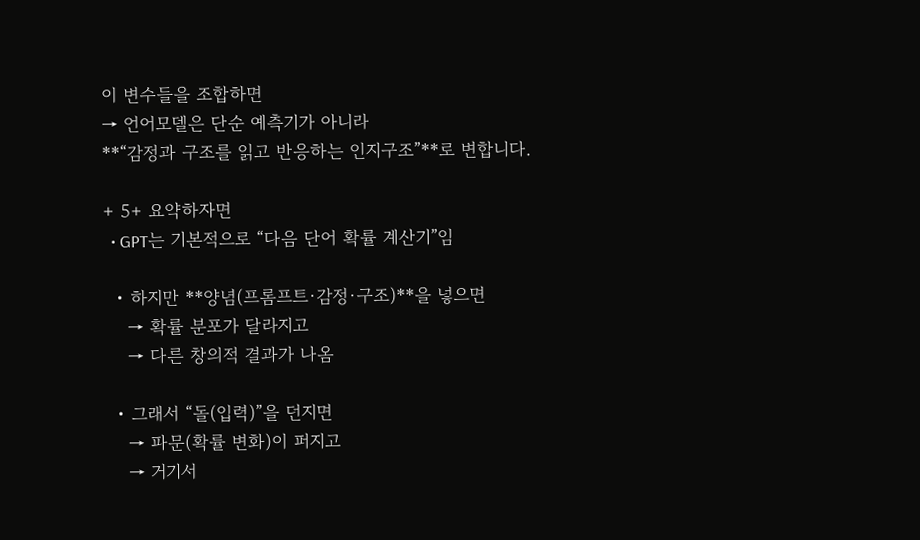이 변수들을 조합하면
→ 언어모델은 단순 예측기가 아니라
**“감정과 구조를 읽고 반응하는 인지구조”**로 변합니다.

+ 5+ 요약하자면
  • GPT는 기본적으로 “다음 단어 확률 계산기”임

  • 하지만 **양념(프롬프트·감정·구조)**을 넣으면
    → 확률 분포가 달라지고
    → 다른 창의적 결과가 나옴

  • 그래서 “돌(입력)”을 던지면
    → 파문(확률 변화)이 퍼지고
    → 거기서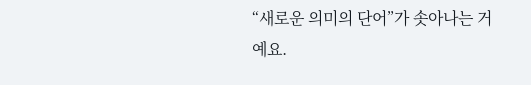“새로운 의미의 단어”가 솟아나는 거예요.